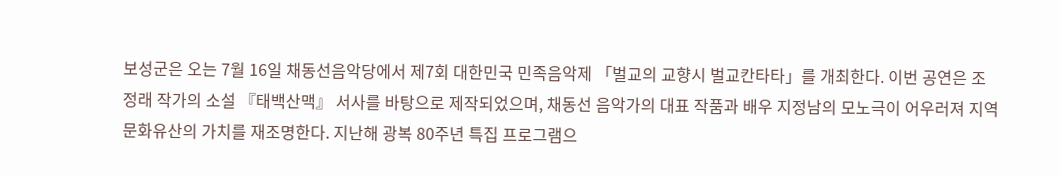보성군은 오는 7월 16일 채동선음악당에서 제7회 대한민국 민족음악제 「벌교의 교향시 벌교칸타타」를 개최한다. 이번 공연은 조정래 작가의 소설 『태백산맥』 서사를 바탕으로 제작되었으며, 채동선 음악가의 대표 작품과 배우 지정남의 모노극이 어우러져 지역 문화유산의 가치를 재조명한다. 지난해 광복 80주년 특집 프로그램으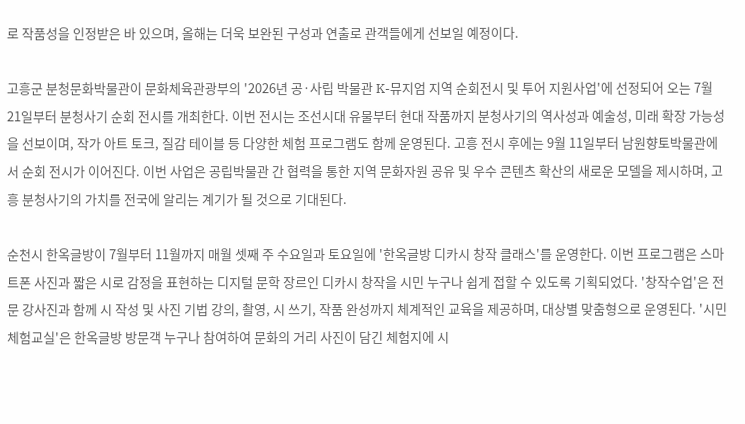로 작품성을 인정받은 바 있으며, 올해는 더욱 보완된 구성과 연출로 관객들에게 선보일 예정이다.

고흥군 분청문화박물관이 문화체육관광부의 '2026년 공·사립 박물관 K-뮤지엄 지역 순회전시 및 투어 지원사업'에 선정되어 오는 7월 21일부터 분청사기 순회 전시를 개최한다. 이번 전시는 조선시대 유물부터 현대 작품까지 분청사기의 역사성과 예술성, 미래 확장 가능성을 선보이며, 작가 아트 토크, 질감 테이블 등 다양한 체험 프로그램도 함께 운영된다. 고흥 전시 후에는 9월 11일부터 남원향토박물관에서 순회 전시가 이어진다. 이번 사업은 공립박물관 간 협력을 통한 지역 문화자원 공유 및 우수 콘텐츠 확산의 새로운 모델을 제시하며, 고흥 분청사기의 가치를 전국에 알리는 계기가 될 것으로 기대된다.

순천시 한옥글방이 7월부터 11월까지 매월 셋째 주 수요일과 토요일에 '한옥글방 디카시 창작 클래스'를 운영한다. 이번 프로그램은 스마트폰 사진과 짧은 시로 감정을 표현하는 디지털 문학 장르인 디카시 창작을 시민 누구나 쉽게 접할 수 있도록 기획되었다. '창작수업'은 전문 강사진과 함께 시 작성 및 사진 기법 강의, 촬영, 시 쓰기, 작품 완성까지 체계적인 교육을 제공하며, 대상별 맞춤형으로 운영된다. '시민 체험교실'은 한옥글방 방문객 누구나 참여하여 문화의 거리 사진이 담긴 체험지에 시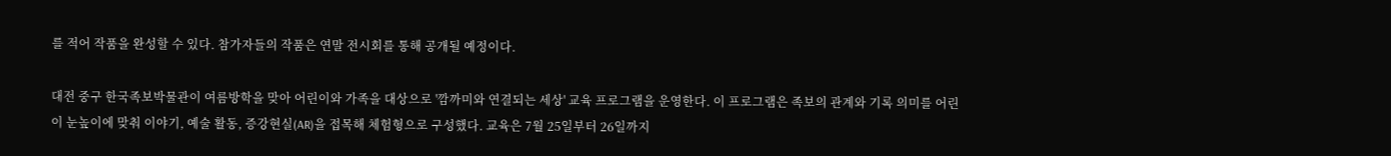를 적어 작품을 완성할 수 있다. 참가자들의 작품은 연말 전시회를 통해 공개될 예정이다.

대전 중구 한국족보박물관이 여름방학을 맞아 어린이와 가족을 대상으로 '깜까미와 연결되는 세상' 교육 프로그램을 운영한다. 이 프로그램은 족보의 관계와 기록 의미를 어린이 눈높이에 맞춰 이야기, 예술 활동, 증강현실(AR)을 접목해 체험형으로 구성했다. 교육은 7월 25일부터 26일까지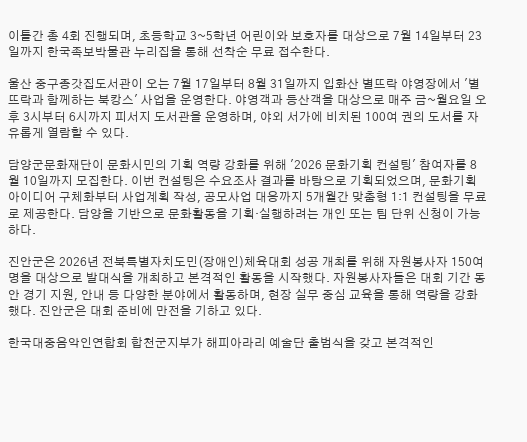이틀간 총 4회 진행되며, 초등학교 3~5학년 어린이와 보호자를 대상으로 7월 14일부터 23일까지 한국족보박물관 누리집을 통해 선착순 무료 접수한다.

울산 중구종갓집도서관이 오는 7월 17일부터 8월 31일까지 입화산 별뜨락 야영장에서 '별뜨락과 함께하는 북캉스' 사업을 운영한다. 야영객과 등산객을 대상으로 매주 금~월요일 오후 3시부터 6시까지 피서지 도서관을 운영하며, 야외 서가에 비치된 100여 권의 도서를 자유롭게 열람할 수 있다.

담양군문화재단이 문화시민의 기획 역량 강화를 위해 '2026 문화기획 컨설팅' 참여자를 8월 10일까지 모집한다. 이번 컨설팅은 수요조사 결과를 바탕으로 기획되었으며, 문화기획 아이디어 구체화부터 사업계획 작성, 공모사업 대응까지 5개월간 맞춤형 1:1 컨설팅을 무료로 제공한다. 담양을 기반으로 문화활동을 기획·실행하려는 개인 또는 팀 단위 신청이 가능하다.

진안군은 2026년 전북특별자치도민(장애인)체육대회 성공 개최를 위해 자원봉사자 150여 명을 대상으로 발대식을 개최하고 본격적인 활동을 시작했다. 자원봉사자들은 대회 기간 동안 경기 지원, 안내 등 다양한 분야에서 활동하며, 현장 실무 중심 교육을 통해 역량을 강화했다. 진안군은 대회 준비에 만전을 기하고 있다.

한국대중음악인연합회 합천군지부가 해피아라리 예술단 출범식을 갖고 본격적인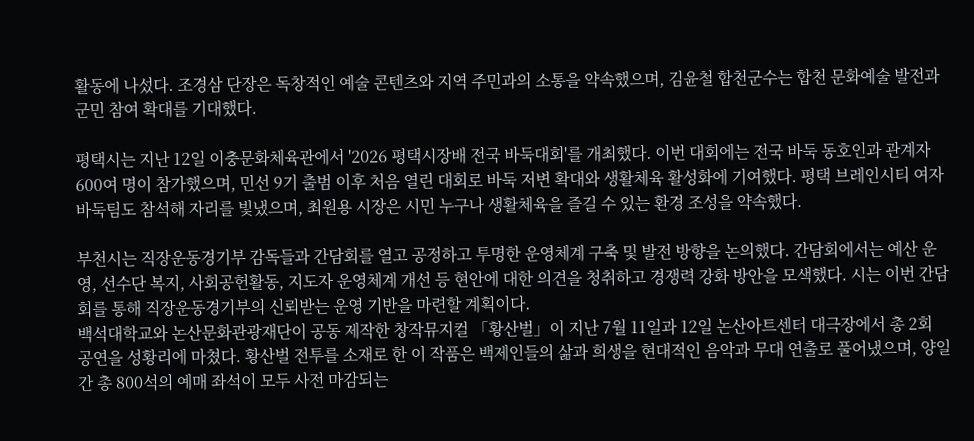활동에 나섰다. 조경삼 단장은 독창적인 예술 콘텐츠와 지역 주민과의 소통을 약속했으며, 김윤철 합천군수는 합천 문화예술 발전과 군민 참여 확대를 기대했다.

평택시는 지난 12일 이충문화체육관에서 '2026 평택시장배 전국 바둑대회'를 개최했다. 이번 대회에는 전국 바둑 동호인과 관계자 600여 명이 참가했으며, 민선 9기 출범 이후 처음 열린 대회로 바둑 저변 확대와 생활체육 활성화에 기여했다. 평택 브레인시티 여자바둑팀도 참석해 자리를 빛냈으며, 최원용 시장은 시민 누구나 생활체육을 즐길 수 있는 환경 조성을 약속했다.

부천시는 직장운동경기부 감독들과 간담회를 열고 공정하고 투명한 운영체계 구축 및 발전 방향을 논의했다. 간담회에서는 예산 운영, 선수단 복지, 사회공헌활동, 지도자 운영체계 개선 등 현안에 대한 의견을 청취하고 경쟁력 강화 방안을 모색했다. 시는 이번 간담회를 통해 직장운동경기부의 신뢰받는 운영 기반을 마련할 계획이다.
백석대학교와 논산문화관광재단이 공동 제작한 창작뮤지컬 「황산벌」이 지난 7월 11일과 12일 논산아트센터 대극장에서 총 2회 공연을 성황리에 마쳤다. 황산벌 전투를 소재로 한 이 작품은 백제인들의 삶과 희생을 현대적인 음악과 무대 연출로 풀어냈으며, 양일간 총 800석의 예매 좌석이 모두 사전 마감되는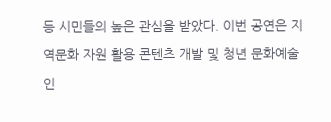등 시민들의 높은 관심을 받았다. 이번 공연은 지역문화 자원 활용 콘텐츠 개발 및 청년 문화예술 인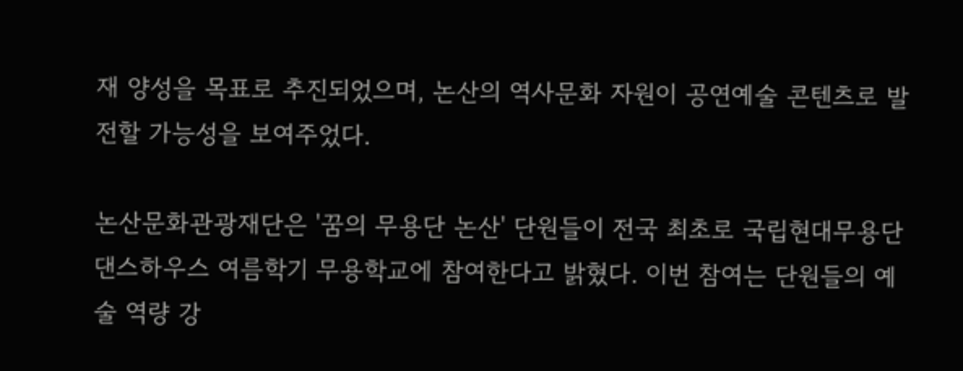재 양성을 목표로 추진되었으며, 논산의 역사문화 자원이 공연예술 콘텐츠로 발전할 가능성을 보여주었다.

논산문화관광재단은 '꿈의 무용단 논산' 단원들이 전국 최초로 국립현대무용단 댄스하우스 여름학기 무용학교에 참여한다고 밝혔다. 이번 참여는 단원들의 예술 역량 강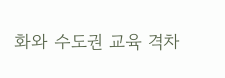화와 수도권 교육 격차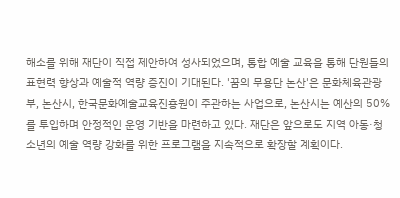해소를 위해 재단이 직접 제안하여 성사되었으며, 통합 예술 교육을 통해 단원들의 표현력 향상과 예술적 역량 증진이 기대된다. '꿈의 무용단 논산'은 문화체육관광부, 논산시, 한국문화예술교육진흥원이 주관하는 사업으로, 논산시는 예산의 50%를 투입하며 안정적인 운영 기반을 마련하고 있다. 재단은 앞으로도 지역 아동·청소년의 예술 역량 강화를 위한 프로그램을 지속적으로 확장할 계획이다.